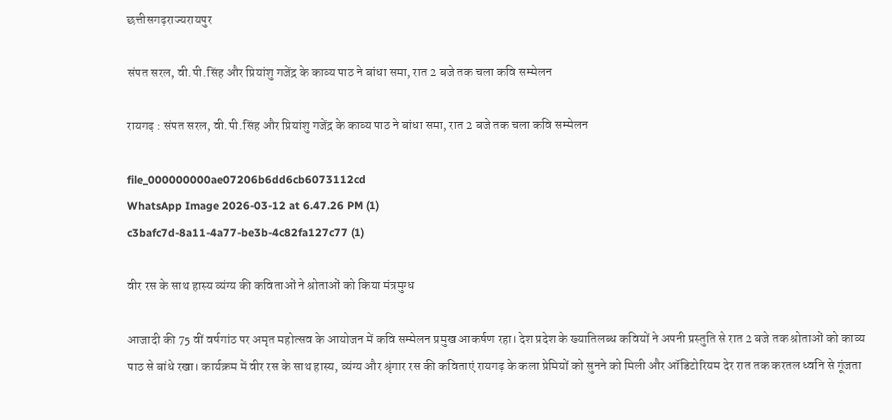छत्तीसगढ़राज्यरायपुर

संपत सरल, वी.पी.सिंह और प्रियांशु गजेंद्र के काव्य पाठ ने बांधा समा, रात 2 बजे तक चला कवि सम्मेलन

रायगढ़ : संपत सरल, वी.पी.सिंह और प्रियांशु गजेंद्र के काव्य पाठ ने बांधा समा, रात 2 बजे तक चला कवि सम्मेलन

file_000000000ae07206b6dd6cb6073112cd
WhatsApp Image 2026-03-12 at 6.47.26 PM (1)
c3bafc7d-8a11-4a77-be3b-4c82fa127c77 (1)

वीर रस के साथ हास्य व्यंग्य की कविताओं ने श्रोताओं को किया मंत्रमुग्ध

आजादी की 75 वीं वर्षगांठ पर अमृत महोत्सव के आयोजन में कवि सम्मेलन प्रमुख आकर्षण रहा। देश प्रदेश के ख्यातिलब्ध कवियों ने अपनी प्रस्तुति से रात 2 बजे तक श्रोताओं को काव्य पाठ से बांधे रखा। कार्यक्रम में वीर रस के साथ हास्य, व्यंग्य और श्रृंगार रस की कविताएं रायगढ़ के कला प्रेमियों को सुनने को मिली और ऑडिटोरियम देर रात तक करतल ध्वनि से गूंजता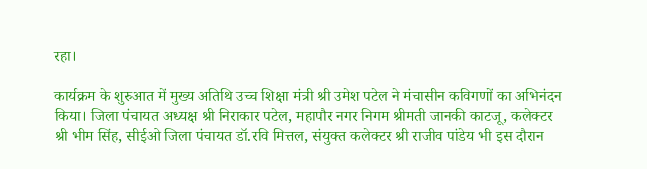रहा।

कार्यक्रम के शुरुआत में मुख्य अतिथि उच्च शिक्षा मंत्री श्री उमेश पटेल ने मंचासीन कविगणों का अभिनंदन किया। जिला पंचायत अध्यक्ष श्री निराकार पटेल, महापौर नगर निगम श्रीमती जानकी काटजू, कलेक्टर श्री भीम सिंह, सीईओ जिला पंचायत डॉ.रवि मित्तल, संयुक्त कलेक्टर श्री राजीव पांडेय भी इस दौरान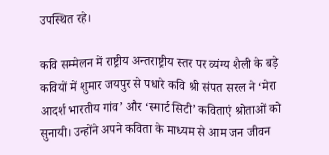उपस्थित रहे।

कवि सम्मेलन में राष्ट्रीय अन्तराष्ट्रीय स्तर पर व्यंग्य शैली के बड़े कवियों में शुमार जयपुर से पधारे कवि श्री संपत सरल ने ‘मेरा आदर्श भारतीय गांव’ और ‘स्मार्ट सिटी’ कविताएं श्रोताओं को सुनायी। उन्होंने अपने कविता के माध्यम से आम जन जीवन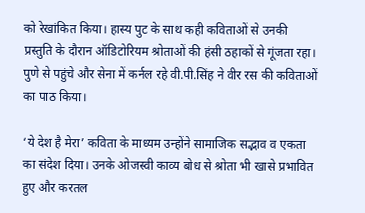को रेखांकित किया। हास्य पुट के साथ कही कविताओं से उनकी प्रस्तुति के दौरान ऑडिटोरियम श्रोताओं की हंसी ठहाकों से गूंजता रहा। पुणे से पहुंचे और सेना में कर्नल रहे वी.पी.सिंह ने वीर रस की कविताओं का पाठ किया।

‘ये देश है मेरा’ कविता के माध्यम उन्होंने सामाजिक सद्भाव व एकता का संदेश दिया। उनके ओजस्वी काव्य बोध से श्रोता भी खासे प्रभावित हुए और करतल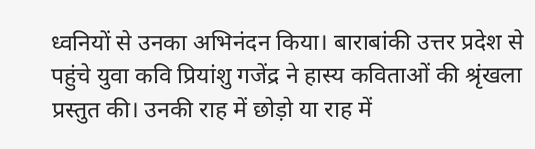ध्वनियों से उनका अभिनंदन किया। बाराबांकी उत्तर प्रदेश से पहुंचे युवा कवि प्रियांशु गजेंद्र ने हास्य कविताओं की श्रृंखला प्रस्तुत की। उनकी राह में छोड़ो या राह में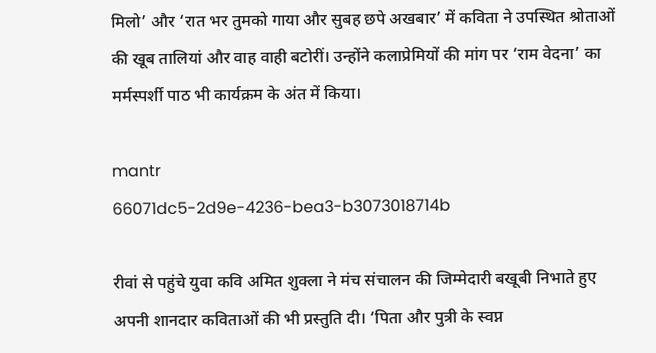मिलो’ और ‘रात भर तुमको गाया और सुबह छपे अखबार’ में कविता ने उपस्थित श्रोताओं की खूब तालियां और वाह वाही बटोरीं। उन्होंने कलाप्रेमियों की मांग पर ‘राम वेदना’ का मर्मस्पर्शी पाठ भी कार्यक्रम के अंत में किया।

mantr
66071dc5-2d9e-4236-bea3-b3073018714b

रीवां से पहुंचे युवा कवि अमित शुक्ला ने मंच संचालन की जिम्मेदारी बखूबी निभाते हुए अपनी शानदार कविताओं की भी प्रस्तुति दी। ‘पिता और पुत्री के स्वप्न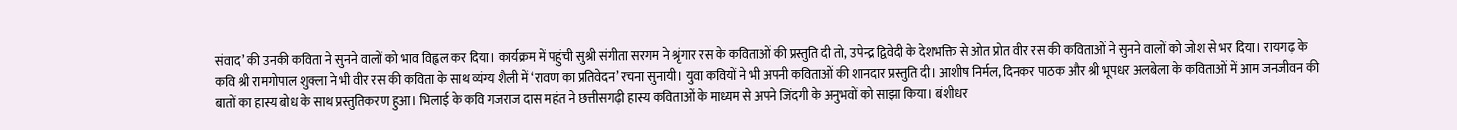संवाद’ की उनकी कविता ने सुनने वालों को भाव विह्वल कर दिया। कार्यक्रम में पहुंची सुश्री संगीता सरगम ने श्रृंगार रस के कविताओं की प्रस्तुति दी तो, उपेन्द्र द्विवेदी के देशभक्ति से ओत प्रोत वीर रस की कविताओं ने सुनने वालों को जोश से भर दिया। रायगढ़ के कवि श्री रामगोपाल शुक्ला ने भी वीर रस की कविता के साथ व्यंग्य शैली में ‘रावण का प्रतिवेदन’ रचना सुनायी। युवा कवियों ने भी अपनी कविताओं की शानदार प्रस्तुति दी। आशीष निर्मल, दिनकर पाठक और श्री भूपधर अलबेला के कविताओं में आम जनजीवन की बातों का हास्य बोध के साथ प्रस्तुतिकरण हुआ। भिलाई के कवि गजराज दास महंत ने छत्तीसगढ़ी हास्य कविताओं के माध्यम से अपने जिंदगी के अनुभवों को साझा किया। बंशीधर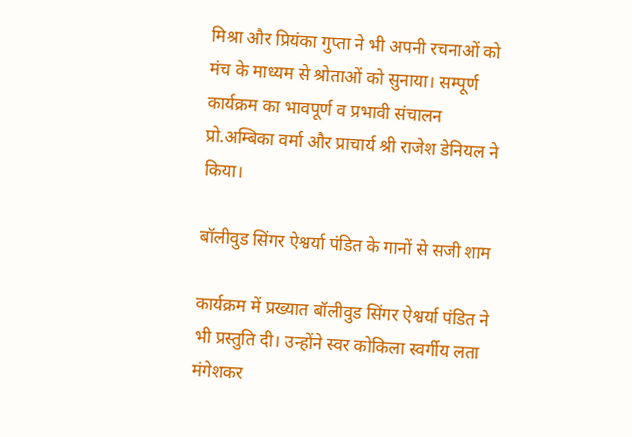मिश्रा और प्रियंका गुप्ता ने भी अपनी रचनाओं को मंच के माध्यम से श्रोताओं को सुनाया। सम्पूर्ण कार्यक्रम का भावपूर्ण व प्रभावी संचालन प्रो.अम्बिका वर्मा और प्राचार्य श्री राजेश डेनियल ने किया।

बॉलीवुड सिंगर ऐश्वर्या पंडित के गानों से सजी शाम

कार्यक्रम में प्रख्यात बॉलीवुड सिंगर ऐश्वर्या पंडित ने भी प्रस्तुति दी। उन्होंने स्वर कोकिला स्वर्गीय लता मंगेशकर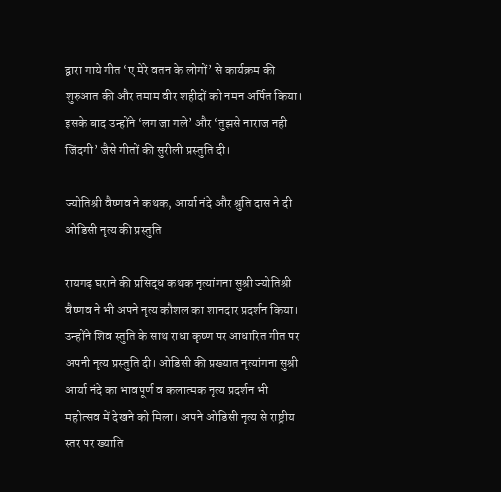द्वारा गाये गीत ‘ए मेरे वतन के लोगों’ से कार्यक्रम की शुरुआत की और तमाम वीर शहीदों को नमन अर्पित किया। इसके बाद उन्होंने ‘लग जा गले’ और ‘तुझसे नाराज नही जिंदगी’ जैसे गीतों की सुरीली प्रस्तुति दी।

ज्योतिश्री वैष्णव ने कथक, आर्या नंदे और श्रुति दास ने दी ओडिसी नृत्य की प्रस्तुति

रायगढ़ घराने की प्रसिद्ध कथक नृत्यांगना सुश्री ज्योतिश्री वैष्णव ने भी अपने नृत्य कौशल का शानदार प्रदर्शन किया। उन्होंने शिव स्तुति के साथ राधा कृष्ण पर आधारित गीत पर अपनी नृत्य प्रस्तुति दी। ओडिसी की प्रख्यात नृत्यांगना सुश्री आर्या नंदे का भावपूर्ण व कलात्मक नृत्य प्रदर्शन भी महोत्सव में देखने को मिला। अपने ओडिसी नृत्य से राष्ट्रीय स्तर पर ख्याति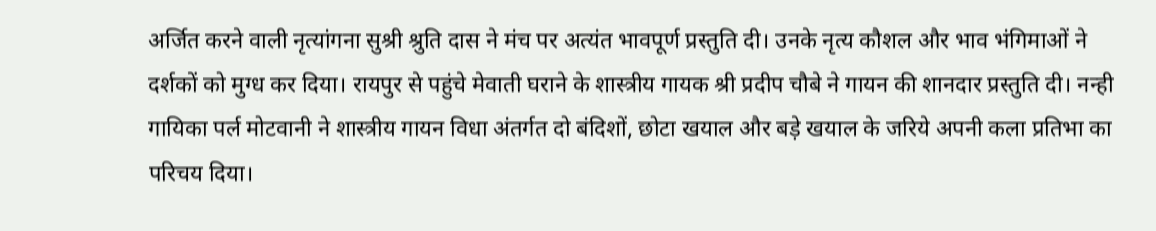अर्जित करने वाली नृत्यांगना सुश्री श्रुति दास ने मंच पर अत्यंत भावपूर्ण प्रस्तुति दी। उनके नृत्य कौशल और भाव भंगिमाओं ने दर्शकों को मुग्ध कर दिया। रायपुर से पहुंचे मेवाती घराने के शास्त्रीय गायक श्री प्रदीप चौबे ने गायन की शानदार प्रस्तुति दी। नन्ही गायिका पर्ल मोटवानी ने शास्त्रीय गायन विधा अंतर्गत दो बंदिशों, छोटा खयाल और बड़े खयाल के जरिये अपनी कला प्रतिभा का परिचय दिया।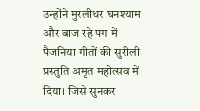उन्होंने मुरलीधर घनश्याम और बाज रहे पग में पैजनिया गीतों की सुरीली प्रस्तुति अमृत महोत्सव में दिया। जिसे सुनकर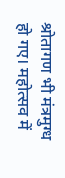श्रोतागण भी मंत्रमुग्ध हो गए। महोत्सव में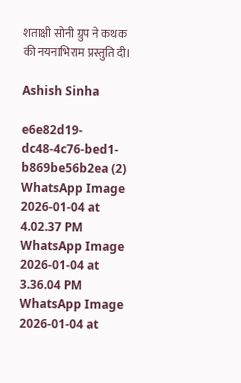शताक्षी सोनी ग्रुप ने कथक की नयनाभिराम प्रस्तुति दी।

Ashish Sinha

e6e82d19-dc48-4c76-bed1-b869be56b2ea (2)
WhatsApp Image 2026-01-04 at 4.02.37 PM
WhatsApp Image 2026-01-04 at 3.36.04 PM
WhatsApp Image 2026-01-04 at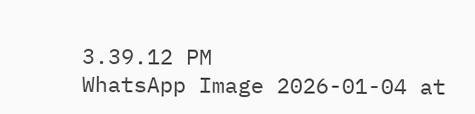3.39.12 PM
WhatsApp Image 2026-01-04 at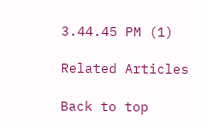3.44.45 PM (1)

Related Articles

Back to top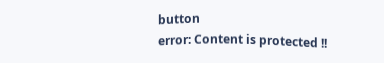button
error: Content is protected !!